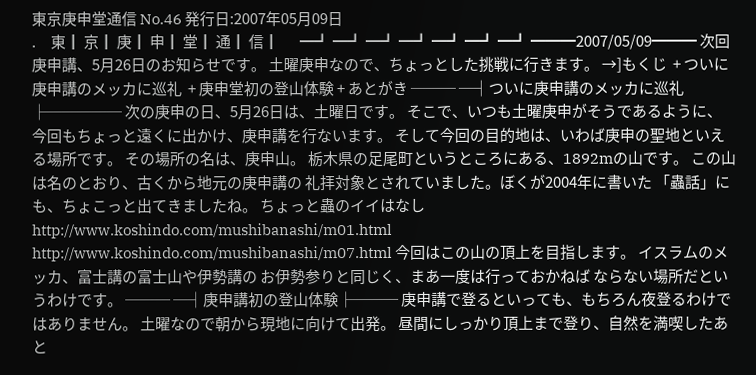東京庚申堂通信 No.46 発行日:2007年05月09日
.     東┃ 京┃ 庚┃ 申┃ 堂┃ 通┃ 信┃       ━┛ ━┛ ━┛ ━┛ ━┛ ━┛ ━┛ ━━━2007/05/09━━━ 次回庚申講、5月26日のお知らせです。 土曜庚申なので、ちょっとした挑戦に行きます。 →]もくじ  + ついに庚申講のメッカに巡礼  + 庚申堂初の登山体験 + あとがき ─── ─┤ついに庚申講のメッカに巡礼├───── 次の庚申の日、5月26日は、土曜日です。 そこで、いつも土曜庚申がそうであるように、 今回もちょっと遠くに出かけ、庚申講を行ないます。 そして今回の目的地は、いわば庚申の聖地といえる場所です。 その場所の名は、庚申山。 栃木県の足尾町というところにある、1892mの山です。 この山は名のとおり、古くから地元の庚申講の 礼拝対象とされていました。ぼくが2004年に書いた 「蟲話」にも、ちょこっと出てきましたね。 ちょっと蟲のイイはなし http://www.koshindo.com/mushibanashi/m01.html http://www.koshindo.com/mushibanashi/m07.html 今回はこの山の頂上を目指します。 イスラムのメッカ、富士講の富士山や伊勢講の お伊勢参りと同じく、まあ一度は行っておかねば ならない場所だというわけです。 ─── ─┤庚申講初の登山体験├─── 庚申講で登るといっても、もちろん夜登るわけではありません。 土曜なので朝から現地に向けて出発。 昼間にしっかり頂上まで登り、自然を満喫したあと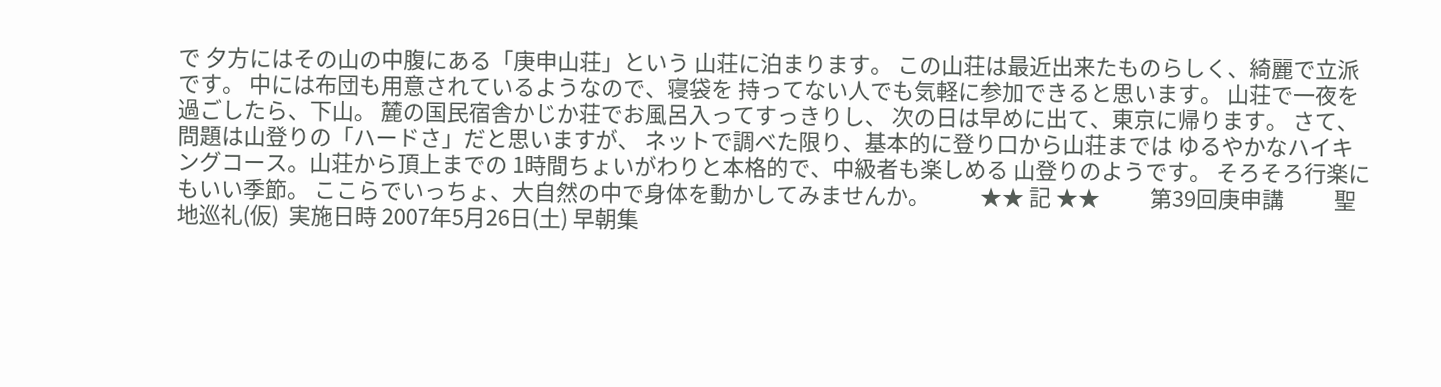で 夕方にはその山の中腹にある「庚申山荘」という 山荘に泊まります。 この山荘は最近出来たものらしく、綺麗で立派です。 中には布団も用意されているようなので、寝袋を 持ってない人でも気軽に参加できると思います。 山荘で一夜を過ごしたら、下山。 麓の国民宿舎かじか荘でお風呂入ってすっきりし、 次の日は早めに出て、東京に帰ります。 さて、問題は山登りの「ハードさ」だと思いますが、 ネットで調べた限り、基本的に登り口から山荘までは ゆるやかなハイキングコース。山荘から頂上までの 1時間ちょいがわりと本格的で、中級者も楽しめる 山登りのようです。 そろそろ行楽にもいい季節。 ここらでいっちょ、大自然の中で身体を動かしてみませんか。          ★★ 記 ★★          第39回庚申講          聖地巡礼(仮)  実施日時 2007年5月26日(土) 早朝集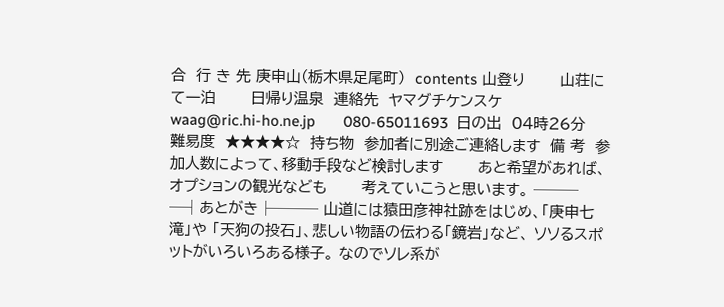合  行 き 先 庚申山(栃木県足尾町)  contents 山登り       山荘にて一泊       日帰り温泉  連絡先  ヤマグチケンスケ       waag@ric.hi-ho.ne.jp       080-65011693  日の出  04時26分  難易度  ★★★★☆  持ち物  参加者に別途ご連絡します  備 考  参加人数によって、移動手段など検討します       あと希望があれば、オプションの観光なども       考えていこうと思います。 ─── ─┤あとがき├─── 山道には猿田彦神社跡をはじめ、「庚申七滝」や 「天狗の投石」、悲しい物語の伝わる「鏡岩」など、 ソソるスポットがいろいろある様子。 なのでソレ系が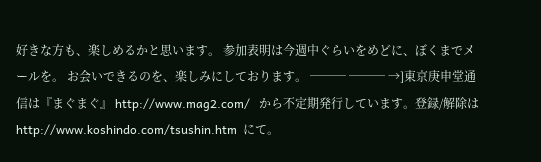好きな方も、楽しめるかと思います。 参加表明は今週中ぐらいをめどに、ぼくまでメールを。 お会いできるのを、楽しみにしております。 ─── ─── →]東京庚申堂通信は『まぐまぐ』 http://www.mag2.com/   から不定期発行しています。登録/解除は   http://www.koshindo.com/tsushin.htm  にて。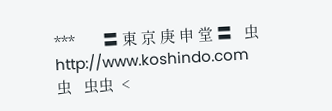***       〓 東 京 庚 申 堂 〓   虫  http://www.koshindo.com   虫   虫虫  <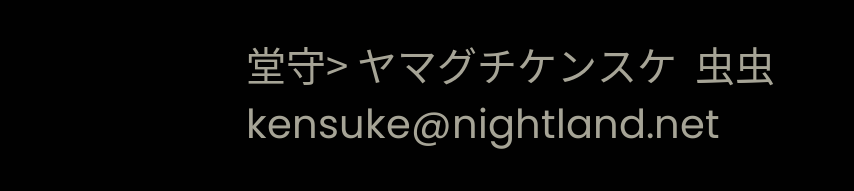堂守> ヤマグチケンスケ  虫虫        kensuke@nightland.net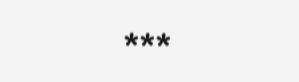***